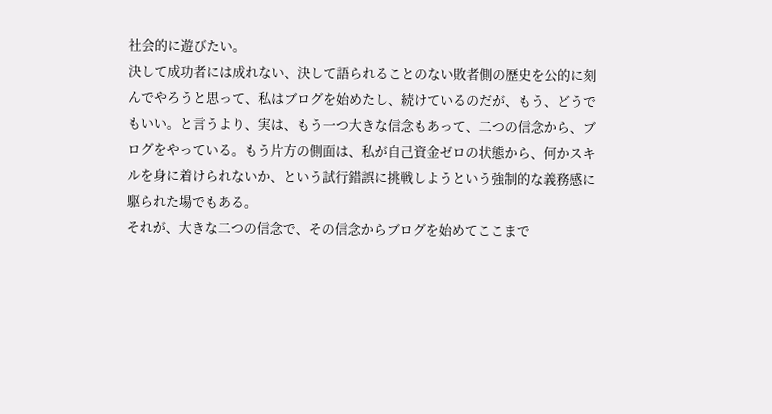社会的に遊びたい。
決して成功者には成れない、決して語られることのない敗者側の歴史を公的に刻んでやろうと思って、私はブログを始めたし、続けているのだが、もう、どうでもいい。と言うより、実は、もう一つ大きな信念もあって、二つの信念から、ブログをやっている。もう片方の側面は、私が自己資金ゼロの状態から、何かスキルを身に着けられないか、という試行錯誤に挑戦しようという強制的な義務感に駆られた場でもある。
それが、大きな二つの信念で、その信念からブログを始めてここまで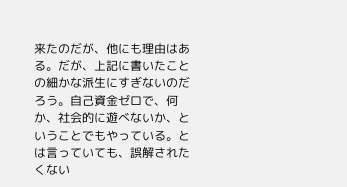来たのだが、他にも理由はある。だが、上記に書いたことの細かな派生にすぎないのだろう。自己資金ゼロで、何か、社会的に遊べないか、ということでもやっている。とは言っていても、誤解されたくない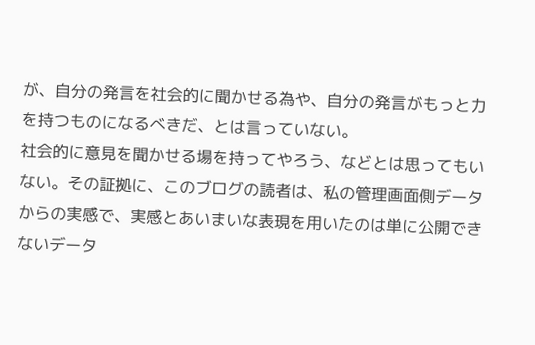が、自分の発言を社会的に聞かせる為や、自分の発言がもっと力を持つものになるべきだ、とは言っていない。
社会的に意見を聞かせる場を持ってやろう、などとは思ってもいない。その証拠に、このブログの読者は、私の管理画面側データからの実感で、実感とあいまいな表現を用いたのは単に公開できないデータ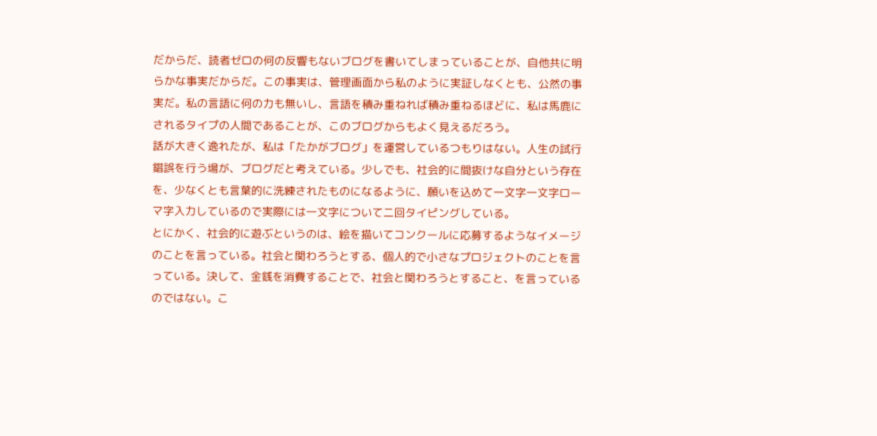だからだ、読者ゼロの何の反響もないブログを書いてしまっていることが、自他共に明らかな事実だからだ。この事実は、管理画面から私のように実証しなくとも、公然の事実だ。私の言語に何の力も無いし、言語を積み重ねれば積み重ねるほどに、私は馬鹿にされるタイプの人間であることが、このブログからもよく見えるだろう。
話が大きく逸れたが、私は「たかがブログ」を運営しているつもりはない。人生の試行錯誤を行う場が、ブログだと考えている。少しでも、社会的に間抜けな自分という存在を、少なくとも言葉的に洗練されたものになるように、願いを込めて一文字一文字ローマ字入力しているので実際には一文字について二回タイピングしている。
とにかく、社会的に遊ぶというのは、絵を描いてコンクールに応募するようなイメージのことを言っている。社会と関わろうとする、個人的で小さなプロジェクトのことを言っている。決して、金銭を消費することで、社会と関わろうとすること、を言っているのではない。こ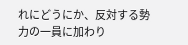れにどうにか、反対する勢力の一員に加わり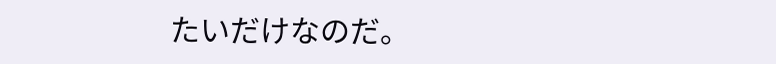たいだけなのだ。